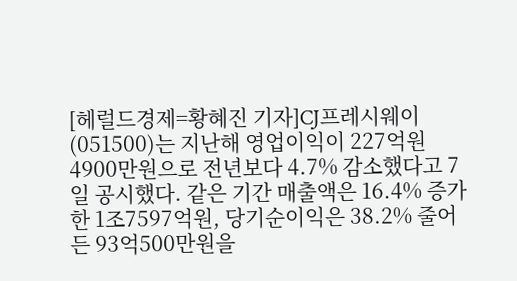[헤럴드경제=황혜진 기자]CJ프레시웨이(051500)는 지난해 영업이익이 227억원 4900만원으로 전년보다 4.7% 감소했다고 7일 공시했다. 같은 기간 매출액은 16.4% 증가한 1조7597억원, 당기순이익은 38.2% 줄어든 93억500만원을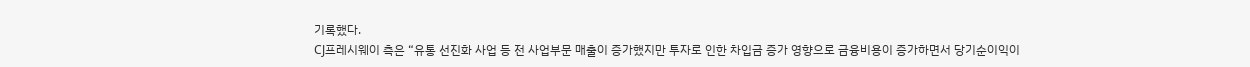기록했다.
CJ프레시웨이 측은 “유통 선진화 사업 등 전 사업부문 매출이 증가했지만 투자로 인한 차입금 증가 영향으로 금융비용이 증가하면서 당기순이익이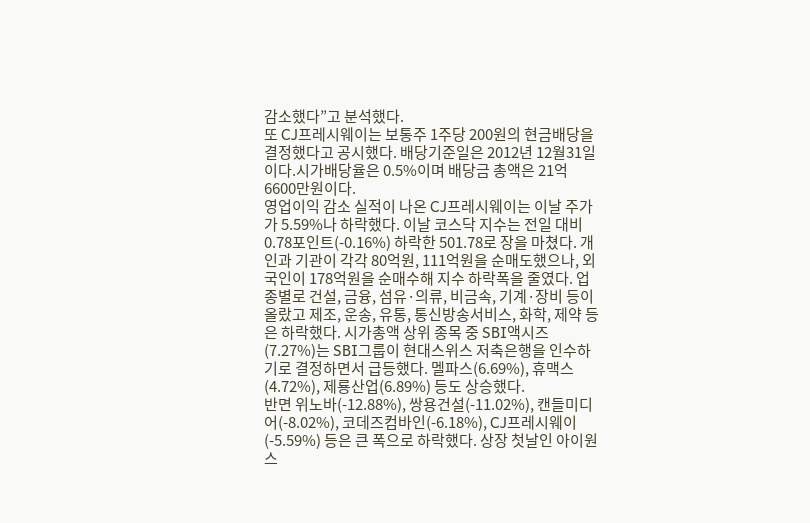감소했다”고 분석했다.
또 CJ프레시웨이는 보통주 1주당 200원의 현금배당을 결정했다고 공시했다. 배당기준일은 2012년 12월31일이다.시가배당율은 0.5%이며 배당금 총액은 21억6600만원이다.
영업이익 감소 실적이 나온 CJ프레시웨이는 이날 주가가 5.59%나 하락했다. 이날 코스닥 지수는 전일 대비 0.78포인트(-0.16%) 하락한 501.78로 장을 마쳤다. 개인과 기관이 각각 80억원, 111억원을 순매도했으나, 외국인이 178억원을 순매수해 지수 하락폭을 줄였다. 업종별로 건설, 금융, 섬유·의류, 비금속, 기계·장비 등이 올랐고 제조, 운송, 유통, 통신방송서비스, 화학, 제약 등은 하락했다. 시가총액 상위 종목 중 SBI액시즈(7.27%)는 SBI그룹이 현대스위스 저축은행을 인수하기로 결정하면서 급등했다. 멜파스(6.69%), 휴맥스(4.72%), 제룡산업(6.89%) 등도 상승했다.
반면 위노바(-12.88%), 쌍용건설(-11.02%), 캔들미디어(-8.02%), 코데즈컴바인(-6.18%), CJ프레시웨이(-5.59%) 등은 큰 폭으로 하락했다. 상장 첫날인 아이원스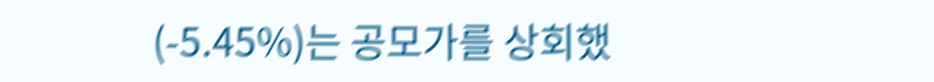(-5.45%)는 공모가를 상회했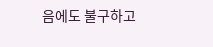음에도 불구하고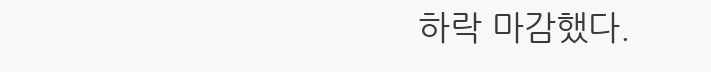하락 마감했다.